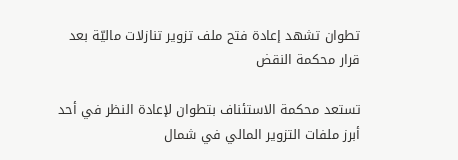تطوان تشهد إعادة فتح ملف تزوير تنازلات ماليّة بعد قرار محكمة النقض

تستعد محكمة الاستئناف بتطوان لإعادة النظر في أحد أبرز ملفات التزوير المالي في شمال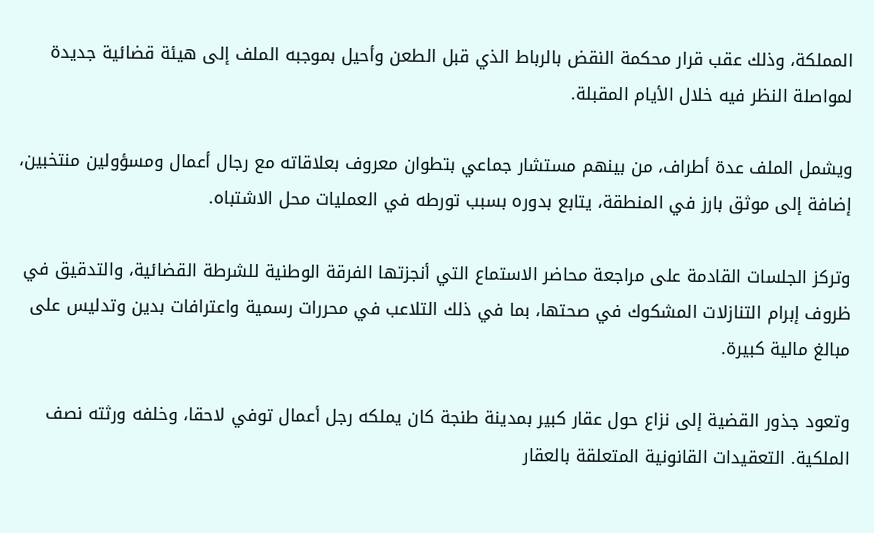المملكة، وذلك عقب قرار محكمة النقض بالرباط الذي قبل الطعن وأحيل بموجبه الملف إلى هيئة قضائية جديدة لمواصلة النظر فيه خلال الأيام المقبلة.

ويشمل الملف عدة أطراف، من بينهم مستشار جماعي بتطوان معروف بعلاقاته مع رجال أعمال ومسؤولين منتخبين، إضافة إلى موثق بارز في المنطقة، يتابع بدوره بسبب تورطه في العمليات محل الاشتباه.

وتركز الجلسات القادمة على مراجعة محاضر الاستماع التي أنجزتها الفرقة الوطنية للشرطة القضائية، والتدقيق في ظروف إبرام التنازلات المشكوك في صحتها، بما في ذلك التلاعب في محررات رسمية واعترافات بدين وتدليس على مبالغ مالية كبيرة.

وتعود جذور القضية إلى نزاع حول عقار كبير بمدينة طنجة كان يملكه رجل أعمال توفي لاحقا، وخلفه ورثته نصف الملكية. التعقيدات القانونية المتعلقة بالعقار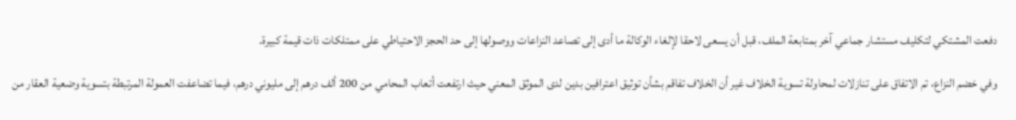دفعت المشتكي لتكليف مستشار جماعي آخر بمتابعة الملف، قبل أن يسعى لاحقا لإلغاء الوكالة ما أدى إلى تصاعد النزاعات ووصولها إلى حد الحجز الاحتياطي على ممتلكات ذات قيمة كبيرة.

وفي خضم النزاع، تم الاتفاق على تنازلات لمحاولة تسوية الخلاف غير أن الخلاف تفاقم بشأن توثيق اعترافين بدين لدى الموثق المعني حيث ارتفعت أتعاب المحامي من 200 ألف درهم إلى مليوني درهم، فيما تضاعفت العمولة المرتبطة بتسوية وضعية العقار من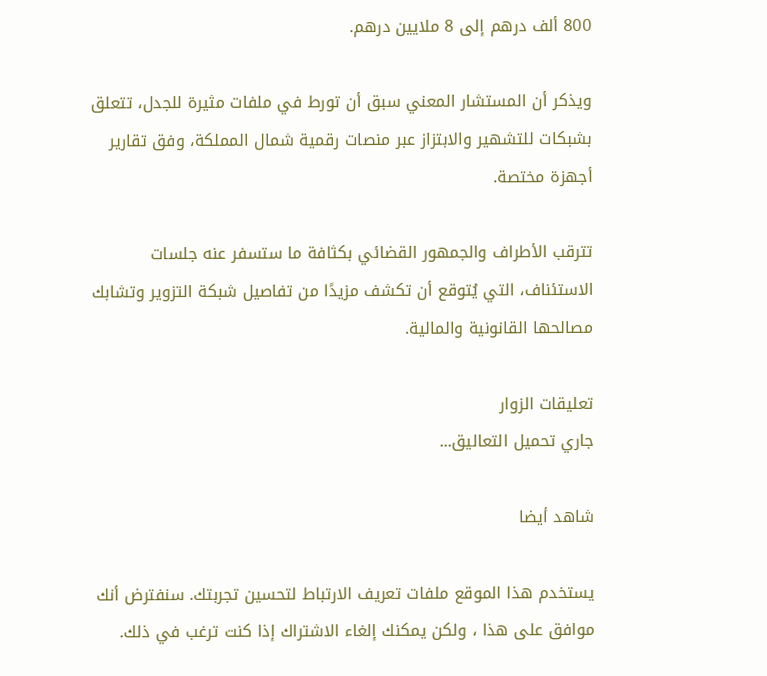800 ألف درهم إلى 8 ملايين درهم.

ويذكر أن المستشار المعني سبق أن تورط في ملفات مثيرة للجدل، تتعلق بشبكات للتشهير والابتزاز عبر منصات رقمية شمال المملكة، وفق تقارير أجهزة مختصة.

تترقب الأطراف والجمهور القضائي بكثافة ما ستسفر عنه جلسات الاستئناف، التي يُتوقع أن تكشف مزيدًا من تفاصيل شبكة التزوير وتشابك مصالحها القانونية والمالية.

تعليقات الزوار
جاري تحميل التعاليق...

شاهد أيضا

يستخدم هذا الموقع ملفات تعريف الارتباط لتحسين تجربتك. سنفترض أنك موافق على هذا ، ولكن يمكنك إلغاء الاشتراك إذا كنت ترغب في ذلك.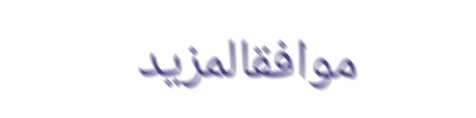موافقالمزيد